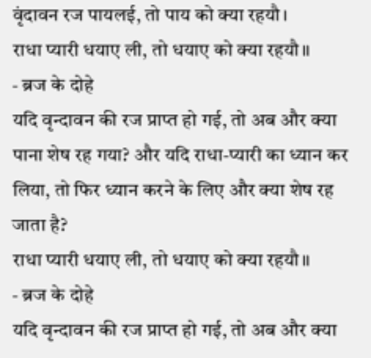वृंदावन रज पायलई, तो पाय को क्या रहयौ।
राधा प्यारी धयाए ली, तो धयाए को क्या रहयौ॥
- ब्रज के दोहे
यदि वृन्दावन की रज प्राप्त हो गई, तो अब और क्या पाना शेष रह गया? और यदि राधा-प्यारी का ध्यान कर लिया, तो फिर ध्यान करने के लिए और क्या शेष रह जाता है?
राधा प्यारी धयाए ली, तो धयाए को क्या रहयौ॥
- ब्रज के दोहे
यदि वृन्दावन की रज प्राप्त हो गई, तो अब और क्या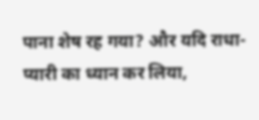पाना शेष रह गया? और यदि राधा-प्यारी का ध्यान कर लिया,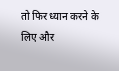तो फिर ध्यान करने के लिए और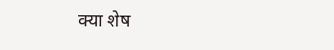क्या शेष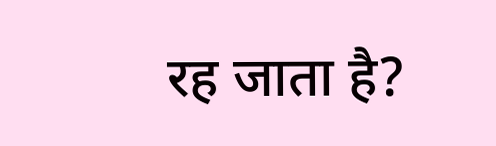रह जाता है?